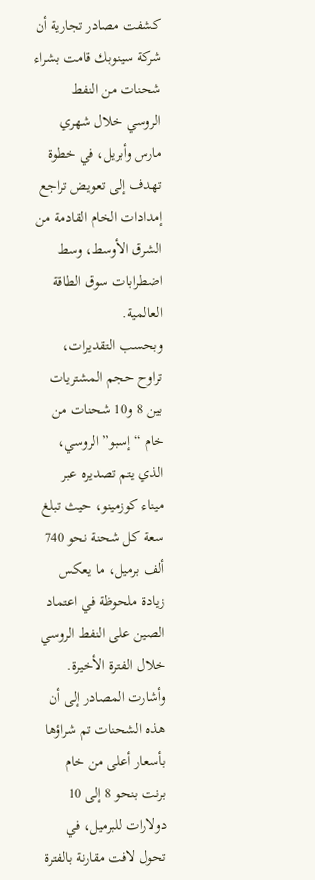كشفت مصادر تجارية أن شركة سينوبك قامت بشراء شحنات من النفط الروسي خلال شهري مارس وأبريل، في خطوة تهدف إلى تعويض تراجع إمدادات الخام القادمة من الشرق الأوسط، وسط اضطرابات سوق الطاقة العالمية.
وبحسب التقديرات، تراوح حجم المشتريات بين 8 و10 شحنات من خام “إسبو” الروسي، الذي يتم تصديره عبر ميناء كوزمينو، حيث تبلغ سعة كل شحنة نحو 740 ألف برميل، ما يعكس زيادة ملحوظة في اعتماد الصين على النفط الروسي خلال الفترة الأخيرة.
وأشارت المصادر إلى أن هذه الشحنات تم شراؤها بأسعار أعلى من خام برنت بنحو 8 إلى 10 دولارات للبرميل، في تحول لافت مقارنة بالفترة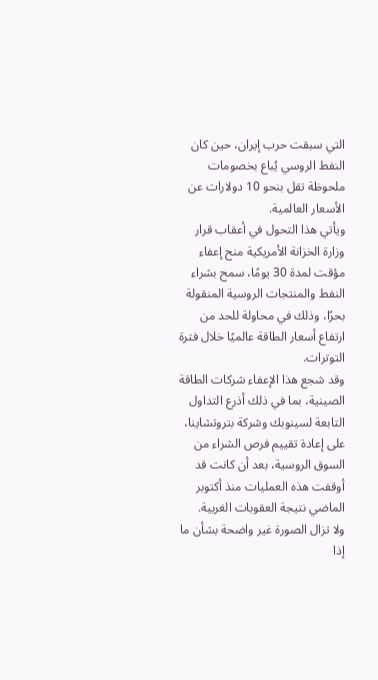التي سبقت حرب إيران، حين كان النفط الروسي يُباع بخصومات ملحوظة تقل بنحو 10 دولارات عن الأسعار العالمية.
ويأتي هذا التحول في أعقاب قرار وزارة الخزانة الأمريكية منح إعفاء مؤقت لمدة 30 يومًا، سمح بشراء النفط والمنتجات الروسية المنقولة بحرًا، وذلك في محاولة للحد من ارتفاع أسعار الطاقة عالميًا خلال فترة التوترات.
وقد شجع هذا الإعفاء شركات الطاقة الصينية، بما في ذلك أذرع التداول التابعة لسينوبك وشركة بتروتشاينا، على إعادة تقييم فرص الشراء من السوق الروسية، بعد أن كانت قد أوقفت هذه العمليات منذ أكتوبر الماضي نتيجة العقوبات الغربية.
ولا تزال الصورة غير واضحة بشأن ما إذا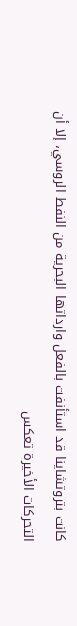كانت بتروتشاينا قد استأنفت بالفعل وارداتها البحرية من النفط الروسي، إلا أن التحركات الأخيرة تعكس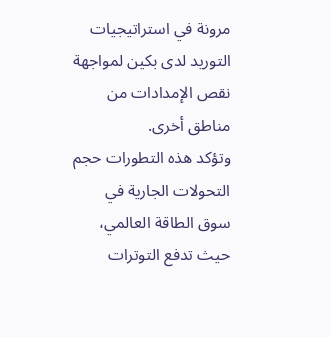مرونة في استراتيجيات التوريد لدى بكين لمواجهة نقص الإمدادات من مناطق أخرى.
وتؤكد هذه التطورات حجم التحولات الجارية في سوق الطاقة العالمي، حيث تدفع التوترات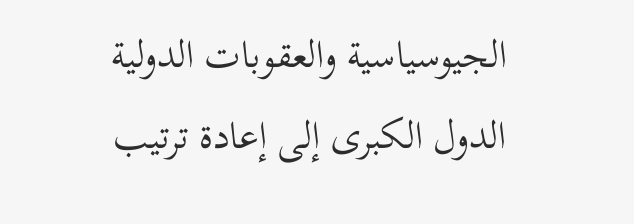الجيوسياسية والعقوبات الدولية الدول الكبرى إلى إعادة ترتيب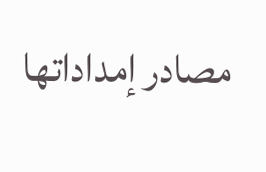مصادر إمداداتها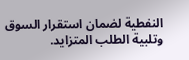النفطية لضمان استقرار السوق وتلبية الطلب المتزايد.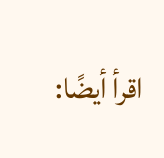اقرأ أيضًا: